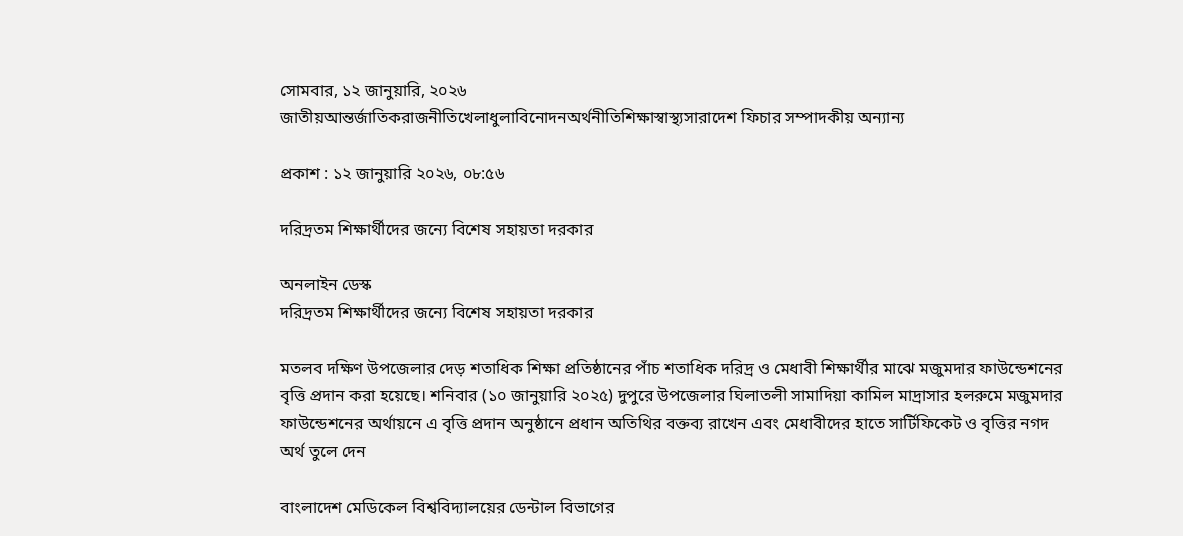সোমবার, ১২ জানুয়ারি, ২০২৬
জাতীয়আন্তর্জাতিকরাজনীতিখেলাধুলাবিনোদনঅর্থনীতিশিক্ষাস্বাস্থ্যসারাদেশ ফিচার সম্পাদকীয় অন্যান্য

প্রকাশ : ১২ জানুয়ারি ২০২৬, ০৮:৫৬

দরিদ্রতম শিক্ষার্থীদের জন্যে বিশেষ সহায়তা দরকার

অনলাইন ডেস্ক
দরিদ্রতম শিক্ষার্থীদের জন্যে বিশেষ সহায়তা দরকার

মতলব দক্ষিণ উপজেলার দেড় শতাধিক শিক্ষা প্রতিষ্ঠানের পাঁচ শতাধিক দরিদ্র ও মেধাবী শিক্ষার্থীর মাঝে মজুমদার ফাউন্ডেশনের বৃত্তি প্রদান করা হয়েছে। শনিবার (১০ জানুয়ারি ২০২৫) দুপুরে উপজেলার ঘিলাতলী সামাদিয়া কামিল মাদ্রাসার হলরুমে মজুমদার ফাউন্ডেশনের অর্থায়নে এ বৃত্তি প্রদান অনুষ্ঠানে প্রধান অতিথির বক্তব্য রাখেন এবং মেধাবীদের হাতে সার্টিফিকেট ও বৃত্তির নগদ অর্থ তুলে দেন

বাংলাদেশ মেডিকেল বিশ্ববিদ্যালয়ের ডেন্টাল বিভাগের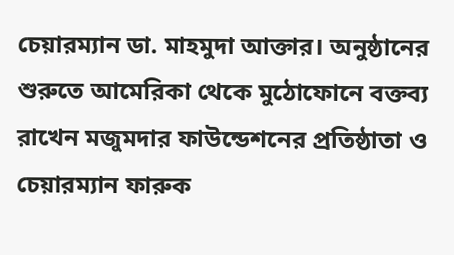চেয়ারম্যান ডা. মাহমুদা আক্তার। অনুষ্ঠানের শুরুতে আমেরিকা থেকে মুঠোফোনে বক্তব্য রাখেন মজুমদার ফাউন্ডেশনের প্রতিষ্ঠাতা ও চেয়ারম্যান ফারুক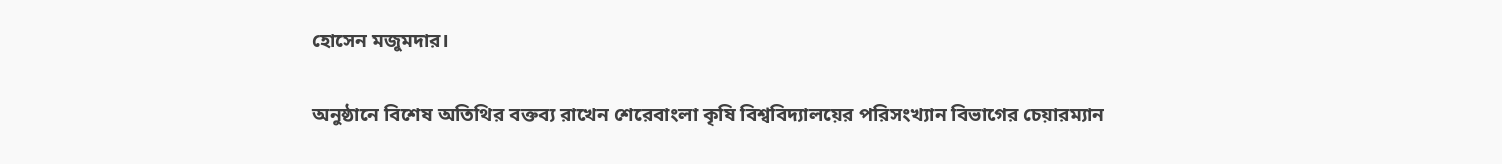হোসেন মজুমদার।

অনুষ্ঠানে বিশেষ অতিথির বক্তব্য রাখেন শেরেবাংলা কৃষি বিশ্ববিদ্যালয়ের পরিসংখ্যান বিভাগের চেয়ারম্যান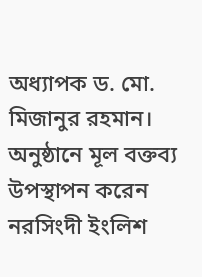অধ্যাপক ড. মো. মিজানুর রহমান। অনুষ্ঠানে মূল বক্তব্য উপস্থাপন করেন নরসিংদী ইংলিশ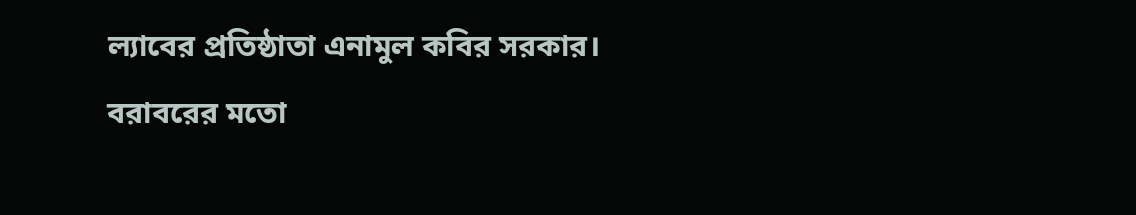ল্যাবের প্রতিষ্ঠাতা এনামুল কবির সরকার। বরাবরের মতো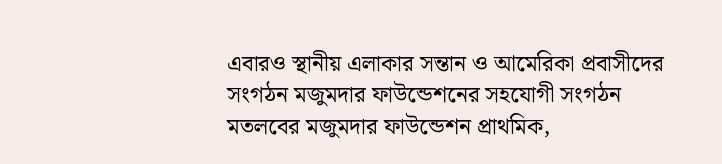এবারও স্থানীয় এলাকার সন্তান ও আমেরিকা প্রবাসীদের সংগঠন মজুমদার ফাউন্ডেশনের সহযোগী সংগঠন মতলবের মজুমদার ফাউন্ডেশন প্রাথমিক,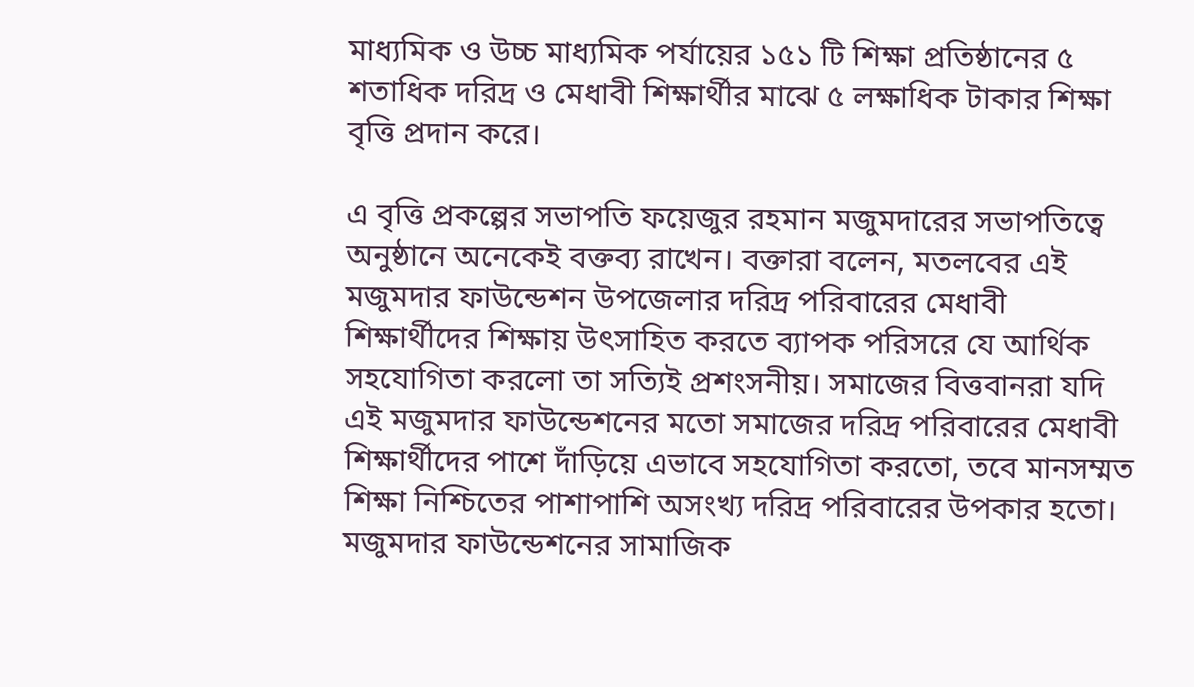মাধ্যমিক ও উচ্চ মাধ্যমিক পর্যায়ের ১৫১ টি শিক্ষা প্রতিষ্ঠানের ৫ শতাধিক দরিদ্র ও মেধাবী শিক্ষার্থীর মাঝে ৫ লক্ষাধিক টাকার শিক্ষা বৃত্তি প্রদান করে।

এ বৃত্তি প্রকল্পের সভাপতি ফয়েজুর রহমান মজুমদারের সভাপতিত্বে অনুষ্ঠানে অনেকেই বক্তব্য রাখেন। বক্তারা বলেন, মতলবের এই মজুমদার ফাউন্ডেশন উপজেলার দরিদ্র পরিবারের মেধাবী শিক্ষার্থীদের শিক্ষায় উৎসাহিত করতে ব্যাপক পরিসরে যে আর্থিক সহযোগিতা করলো তা সত্যিই প্রশংসনীয়। সমাজের বিত্তবানরা যদি এই মজুমদার ফাউন্ডেশনের মতো সমাজের দরিদ্র পরিবারের মেধাবী শিক্ষার্থীদের পাশে দাঁড়িয়ে এভাবে সহযোগিতা করতো, তবে মানসম্মত শিক্ষা নিশ্চিতের পাশাপাশি অসংখ্য দরিদ্র পরিবারের উপকার হতো। মজুমদার ফাউন্ডেশনের সামাজিক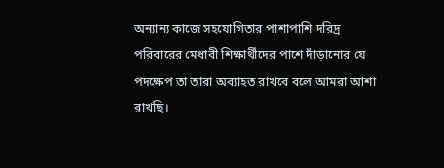অন্যান্য কাজে সহযোগিতার পাশাপাশি দরিদ্র পরিবারের মেধাবী শিক্ষার্থীদের পাশে দাঁড়ানোর যে পদক্ষেপ তা তারা অব্যাহত রাখবে বলে আমরা আশা রাখছি।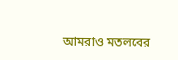আমরাও মতলবের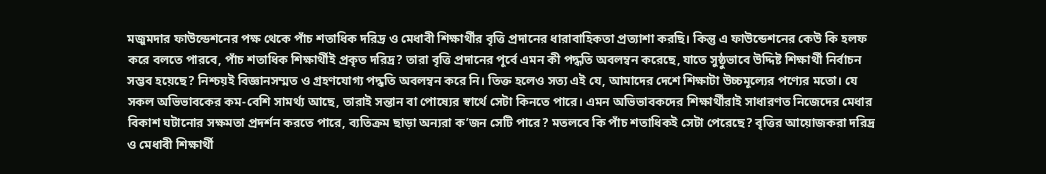মজুমদার ফাউন্ডেশনের পক্ষ থেকে পাঁচ শতাধিক দরিদ্র ও মেধাবী শিক্ষার্থীর বৃত্তি প্রদানের ধারাবাহিকতা প্রত্যাশা করছি। কিন্তু এ ফাউন্ডেশনের কেউ কি হলফ করে বলতে পারবে, পাঁচ শতাধিক শিক্ষার্থীই প্রকৃত দরিদ্র? তারা বৃত্তি প্রদানের পূর্বে এমন কী পদ্ধতি অবলম্বন করেছে, যাতে সুষ্ঠুভাবে উদ্দিষ্ট শিক্ষার্থী নির্বাচন সম্ভব হয়েছে? নিশ্চয়ই বিজ্ঞানসম্মত ও গ্রহণযোগ্য পদ্ধতি অবলম্বন করে নি। তিক্ত হলেও সত্য এই যে, আমাদের দেশে শিক্ষাটা উচ্চমূল্যের পণ্যের মতো। যে সকল অভিভাবকের কম-বেশি সামর্থ্য আছে, তারাই সন্তান বা পোষ্যের স্বার্থে সেটা কিনতে পারে। এমন অভিভাবকদের শিক্ষার্থীরাই সাধারণত নিজেদের মেধার বিকাশ ঘটানোর সক্ষমতা প্রদর্শন করতে পারে, ব্যতিক্রম ছাড়া অন্যরা ক’জন সেটি পারে? মতলবে কি পাঁচ শতাধিকই সেটা পেরেছে? বৃত্তির আয়োজকরা দরিদ্র ও মেধাবী শিক্ষার্থী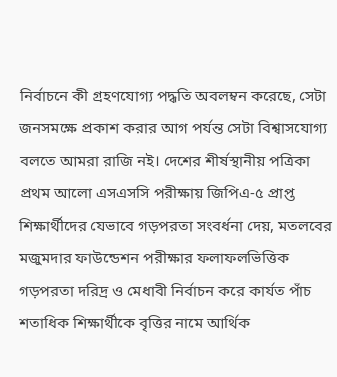নির্বাচনে কী গ্রহণযোগ্য পদ্ধতি অবলম্বন করেছে, সেটা জনসমক্ষে প্রকাশ করার আগ পর্যন্ত সেটা বিশ্বাসযোগ্য বলতে আমরা রাজি নই। দেশের শীর্ষস্থানীয় পত্রিকা প্রথম আলো এসএসসি পরীক্ষায় জিপিএ-৫ প্রাপ্ত শিক্ষার্থীদের যেভাবে গড়পরতা সংবর্ধনা দেয়, মতলবের মজুমদার ফাউন্ডেশন পরীক্ষার ফলাফলভিত্তিক গড়পরতা দরিদ্র ও মেধাবী নির্বাচন করে কার্যত পাঁচ শতাধিক শিক্ষার্থীকে বৃত্তির নামে আর্থিক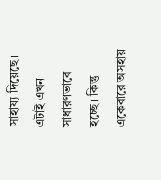সাহায্য দিয়েছে। এটাই এখন সাধারণভাবে হচ্ছে। কিন্তু একেবারে অসহায়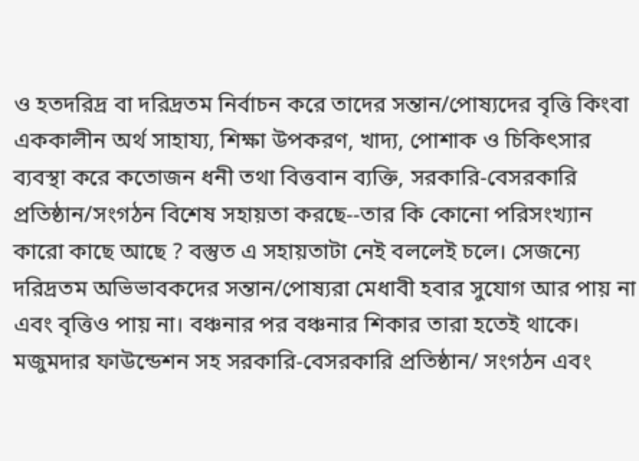ও হতদরিদ্র বা দরিদ্রতম নির্বাচন করে তাদের সন্তান/পোষ্যদের বৃত্তি কিংবা এককালীন অর্থ সাহায্য, শিক্ষা উপকরণ, খাদ্য, পোশাক ও চিকিৎসার ব্যবস্থা করে কতোজন ধনী তথা বিত্তবান ব্যক্তি, সরকারি-বেসরকারি প্রতিষ্ঠান/সংগঠন বিশেষ সহায়তা করছে--তার কি কোনো পরিসংখ্যান কারো কাছে আছে ? বস্তুত এ সহায়তাটা নেই বললেই চলে। সেজন্যে দরিদ্রতম অভিভাবকদের সন্তান/পোষ্যরা মেধাবী হবার সুযোগ আর পায় না এবং বৃত্তিও পায় না। বঞ্চনার পর বঞ্চনার শিকার তারা হতেই থাকে। মজুমদার ফাউন্ডেশন সহ সরকারি-বেসরকারি প্রতিষ্ঠান/ সংগঠন এবং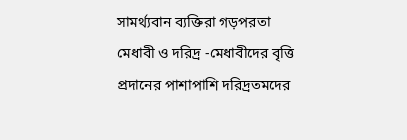সামর্থ্যবান ব্যক্তিরা গড়পরতা মেধাবী ও দরিদ্র -মেধাবীদের বৃত্তি প্রদানের পাশাপাশি দরিদ্রতমদের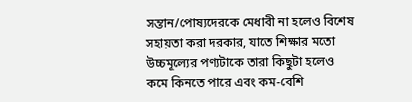সন্তান/পোষ্যদেরকে মেধাবী না হলেও বিশেষ সহায়তা করা দরকার, যাতে শিক্ষার মতো উচ্চমূল্যের পণ্যটাকে তারা কিছুটা হলেও কমে কিনতে পারে এবং কম-বেশি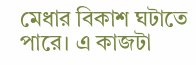মেধার বিকাশ ঘটাতে পারে। এ কাজটা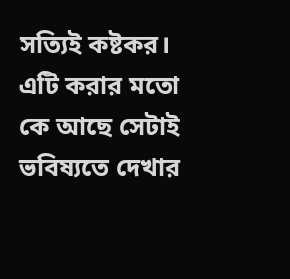সত্যিই কষ্টকর। এটি করার মতো কে আছে সেটাই ভবিষ্যতে দেখার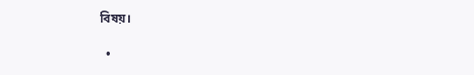বিষয়।

  •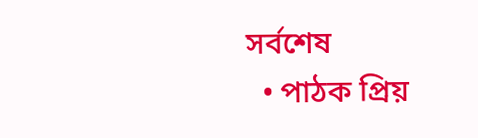সর্বশেষ
  • পাঠক প্রিয়